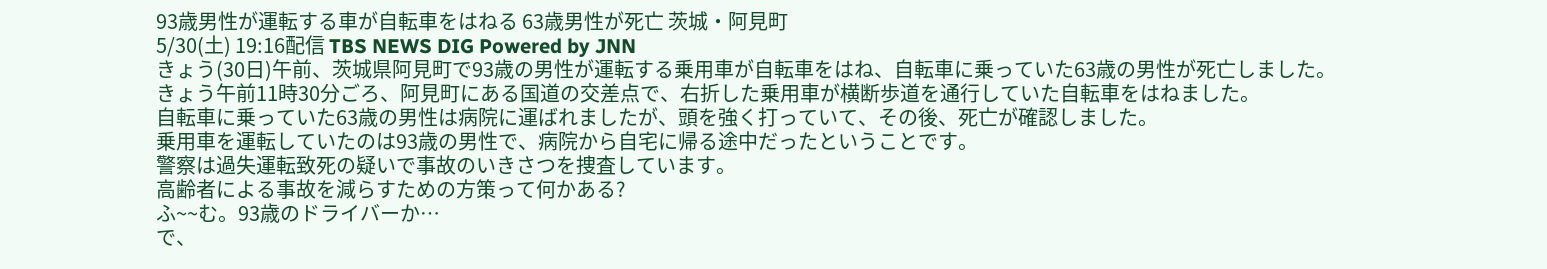93歳男性が運転する車が自転車をはねる 63歳男性が死亡 茨城・阿見町
5/30(土) 19:16配信 TBS NEWS DIG Powered by JNN
きょう(30日)午前、茨城県阿見町で93歳の男性が運転する乗用車が自転車をはね、自転車に乗っていた63歳の男性が死亡しました。
きょう午前11時30分ごろ、阿見町にある国道の交差点で、右折した乗用車が横断歩道を通行していた自転車をはねました。
自転車に乗っていた63歳の男性は病院に運ばれましたが、頭を強く打っていて、その後、死亡が確認しました。
乗用車を運転していたのは93歳の男性で、病院から自宅に帰る途中だったということです。
警察は過失運転致死の疑いで事故のいきさつを捜査しています。
高齢者による事故を減らすための方策って何かある?
ふ~~む。93歳のドライバーか…
で、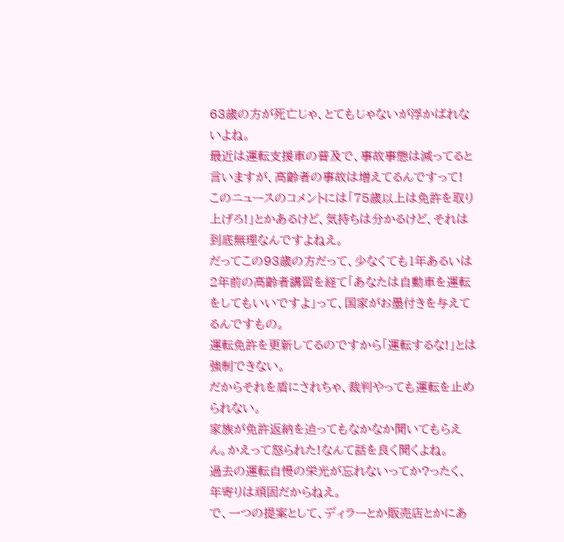63歳の方が死亡じゃ、とてもじゃないが浮かばれないよね。
最近は運転支援車の普及で、事故事態は減ってると言いますが、高齢者の事故は増えてるんですって!
このニュースのコメントには「75歳以上は免許を取り上げろ!」とかあるけど、気持ちは分かるけど、それは到底無理なんですよねえ。
だってこの93歳の方だって、少なくても1年あるいは2年前の高齢者講習を経て「あなたは自動車を運転をしてもいいですよ」って、国家がお墨付きを与えてるんですもの。
運転免許を更新してるのですから「運転するな!」とは強制できない。
だからそれを盾にされちゃ、裁判やっても運転を止められない。
家族が免許返納を迫ってもなかなか聞いてもらえん。かえって怒られた!なんて話を良く聞くよね。
過去の運転自慢の栄光が忘れないってか?ったく、年寄りは頑固だからねえ。
で、一つの提案として、ディラーとか販売店とかにあ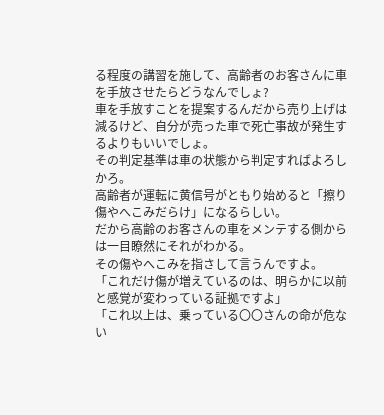る程度の講習を施して、高齢者のお客さんに車を手放させたらどうなんでしょ?
車を手放すことを提案するんだから売り上げは減るけど、自分が売った車で死亡事故が発生するよりもいいでしょ。
その判定基準は車の状態から判定すればよろしかろ。
高齢者が運転に黄信号がともり始めると「擦り傷やへこみだらけ」になるらしい。
だから高齢のお客さんの車をメンテする側からは一目瞭然にそれがわかる。
その傷やへこみを指さして言うんですよ。
「これだけ傷が増えているのは、明らかに以前と感覚が変わっている証拠ですよ」
「これ以上は、乗っている〇〇さんの命が危ない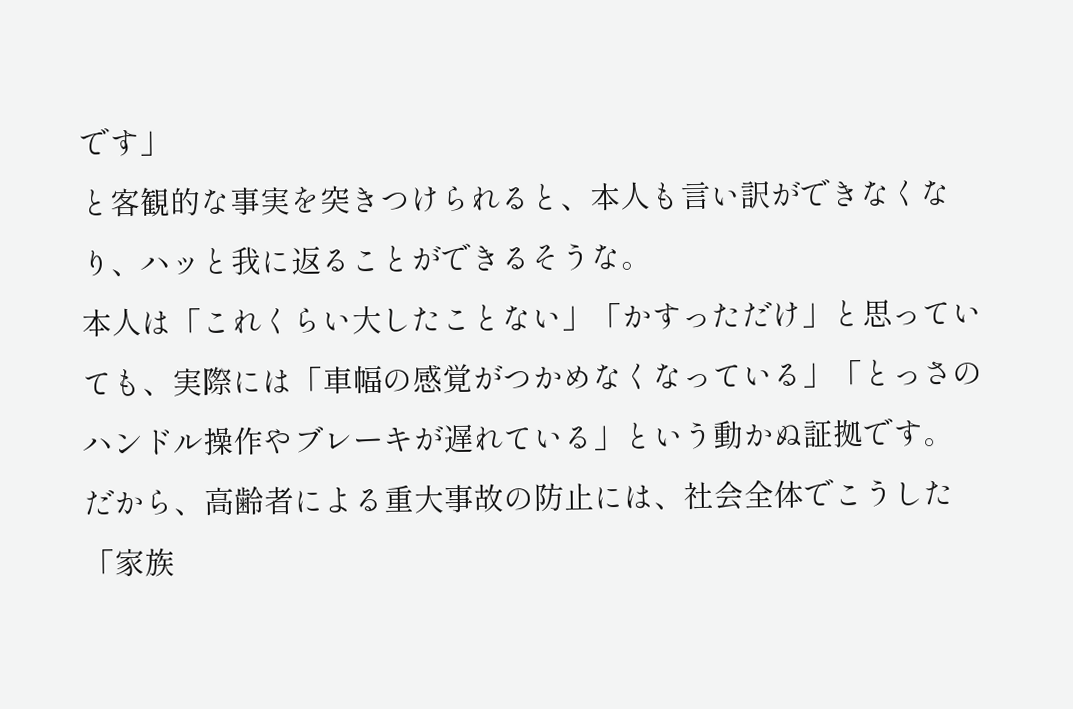です」
と客観的な事実を突きつけられると、本人も言い訳ができなくなり、ハッと我に返ることができるそうな。
本人は「これくらい大したことない」「かすっただけ」と思っていても、実際には「車幅の感覚がつかめなくなっている」「とっさのハンドル操作やブレーキが遅れている」という動かぬ証拠です。
だから、高齢者による重大事故の防止には、社会全体でこうした「家族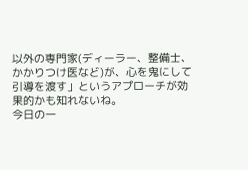以外の専門家(ディーラー、整備士、かかりつけ医など)が、心を鬼にして引導を渡す」というアプローチが効果的かも知れないね。
今日の一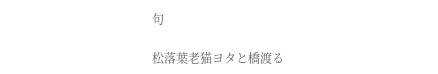句

松落葉老猫ヨタと橋渡る